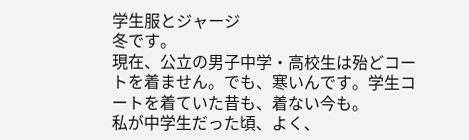学生服とジャージ
冬です。
現在、公立の男子中学・高校生は殆どコートを着ません。でも、寒いんです。学生コートを着ていた昔も、着ない今も。
私が中学生だった頃、よく、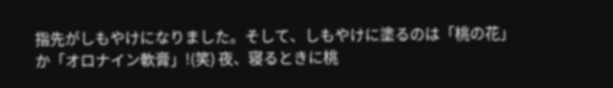指先がしもやけになりました。そして、しもやけに塗るのは「桃の花」か「オロナイン軟膏」!(笑) 夜、寝るときに桃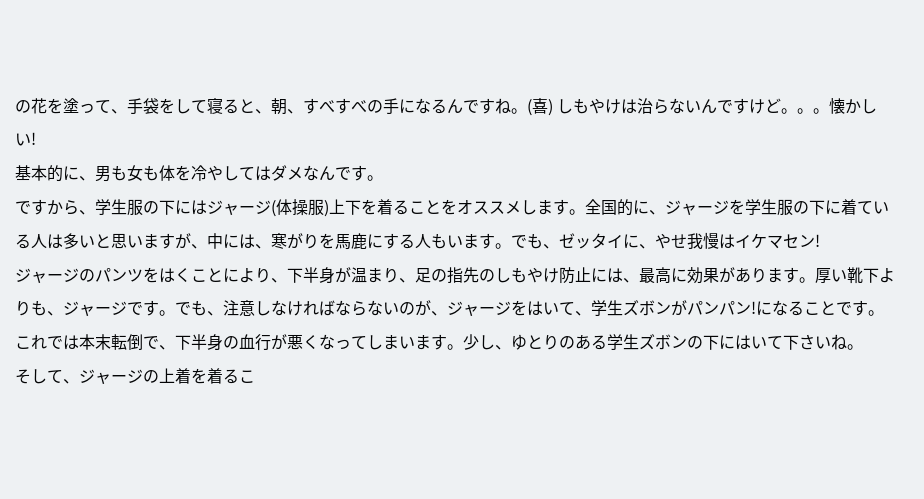の花を塗って、手袋をして寝ると、朝、すべすべの手になるんですね。(喜) しもやけは治らないんですけど。。。懐かしい!
基本的に、男も女も体を冷やしてはダメなんです。
ですから、学生服の下にはジャージ(体操服)上下を着ることをオススメします。全国的に、ジャージを学生服の下に着ている人は多いと思いますが、中には、寒がりを馬鹿にする人もいます。でも、ゼッタイに、やせ我慢はイケマセン!
ジャージのパンツをはくことにより、下半身が温まり、足の指先のしもやけ防止には、最高に効果があります。厚い靴下よりも、ジャージです。でも、注意しなければならないのが、ジャージをはいて、学生ズボンがパンパン!になることです。これでは本末転倒で、下半身の血行が悪くなってしまいます。少し、ゆとりのある学生ズボンの下にはいて下さいね。
そして、ジャージの上着を着るこ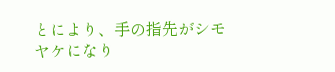とにより、手の指先がシモヤケになり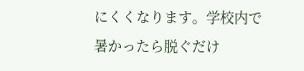にくくなります。学校内で暑かったら脱ぐだけ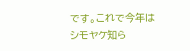です。これで今年はシモヤケ知ら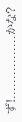ず!................かな?